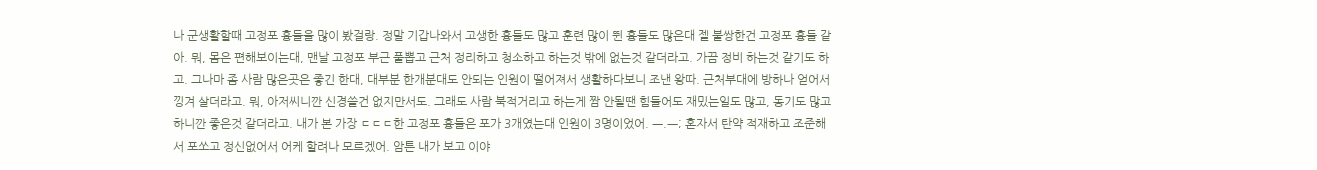나 군생활할때 고정포 흉들을 많이 봤걸랑. 정말 기갑나와서 고생한 흉들도 많고 훈련 많이 뛴 흉들도 많은대 젤 불쌍한건 고정포 흉들 같아. 뭐, 몸은 편해보이는대, 맨날 고정포 부근 풀뽑고 근처 정리하고 청소하고 하는것 밖에 없는것 같더라고. 가끔 정비 하는것 같기도 하고. 그나마 좀 사람 많은곳은 좋긴 한대, 대부분 한개분대도 안되는 인원이 떨어져서 생활하다보니 조낸 왕따. 근처부대에 방하나 얻어서 낑겨 살더라고. 뭐, 아저씨니깐 신경쓸건 없지만서도. 그래도 사람 북적거리고 하는게 짬 안될땐 힘들어도 재밌는일도 많고, 동기도 많고 하니깐 좋은것 같더라고. 내가 본 가장 ㄷㄷㄷ한 고정포 흉들은 포가 3개였는대 인원이 3명이었어. ㅡ.ㅡ; 혼자서 탄약 적재하고 조준해서 포쏘고 정신없어서 어케 할려나 모르겠어. 암튼 내가 보고 이야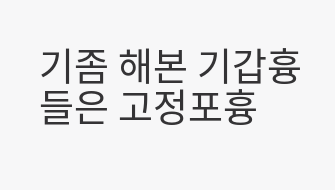기좀 해본 기갑흉들은 고정포흉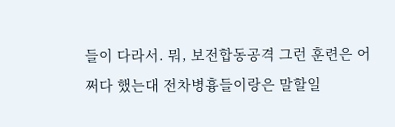들이 다라서. 뭐, 보전합동공격 그런 훈련은 어쩌다 했는대 전차병흉들이랑은 말할일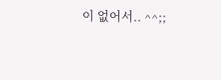이 없어서.. ^^;;